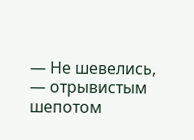— Не шевелись, — отрывистым шепотом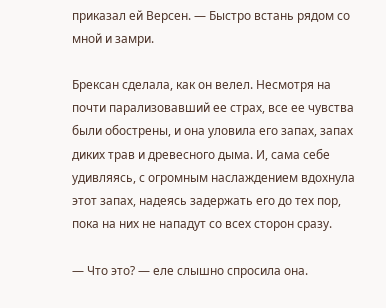приказал ей Версен. — Быстро встань рядом со мной и замри.

Брексан сделала, как он велел. Несмотря на почти парализовавший ее страх, все ее чувства были обострены, и она уловила его запах, запах диких трав и древесного дыма. И, сама себе удивляясь, с огромным наслаждением вдохнула этот запах, надеясь задержать его до тех пор, пока на них не нападут со всех сторон сразу.

— Что это? — еле слышно спросила она.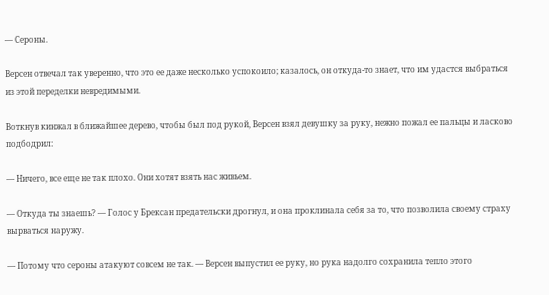— Сероны.

Версен отвечал так уверенно, что это ее даже несколько успокоило; казалось, он откуда-то знает, что им удастся выбраться из этой переделки невредимыми.

Воткнув кинжал в ближайшее дерево, чтобы был под рукой, Версен взял девушку за руку, нежно пожал ее пальцы и ласково подбодрил:

— Ничего, все еще не так плохо. Они хотят взять нас живьем.

— Откуда ты знаешь? — Голос у Брексан предательски дрогнул, и она проклинала себя за то, что позволила своему страху вырваться наружу.

— Потому что сероны атакуют совсем не так. — Версен выпустил ее руку, но рука надолго сохранила тепло этого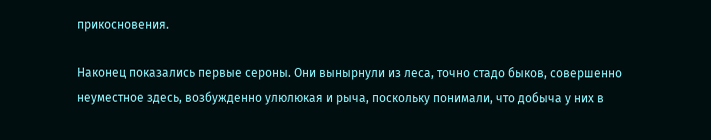прикосновения.

Наконец показались первые сероны. Они вынырнули из леса, точно стадо быков, совершенно неуместное здесь, возбужденно улюлюкая и рыча, поскольку понимали, что добыча у них в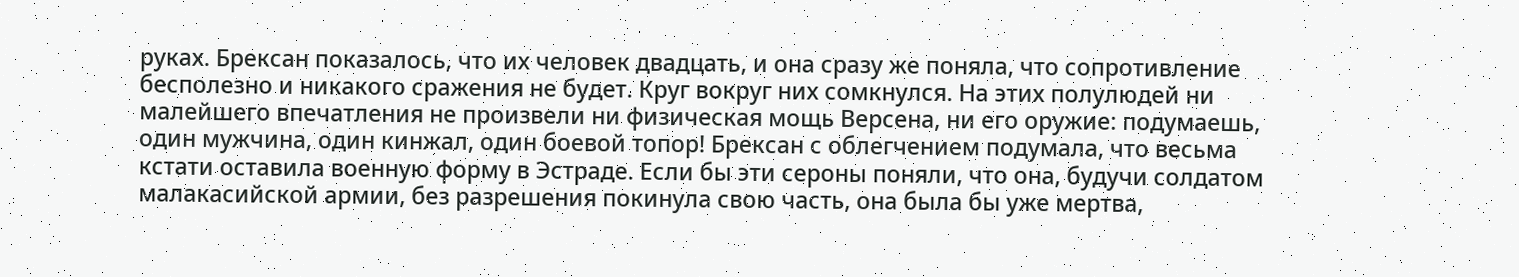руках. Брексан показалось, что их человек двадцать, и она сразу же поняла, что сопротивление бесполезно и никакого сражения не будет. Круг вокруг них сомкнулся. На этих полулюдей ни малейшего впечатления не произвели ни физическая мощь Версена, ни его оружие: подумаешь, один мужчина, один кинжал, один боевой топор! Брексан с облегчением подумала, что весьма кстати оставила военную форму в Эстраде. Если бы эти сероны поняли, что она, будучи солдатом малакасийской армии, без разрешения покинула свою часть, она была бы уже мертва,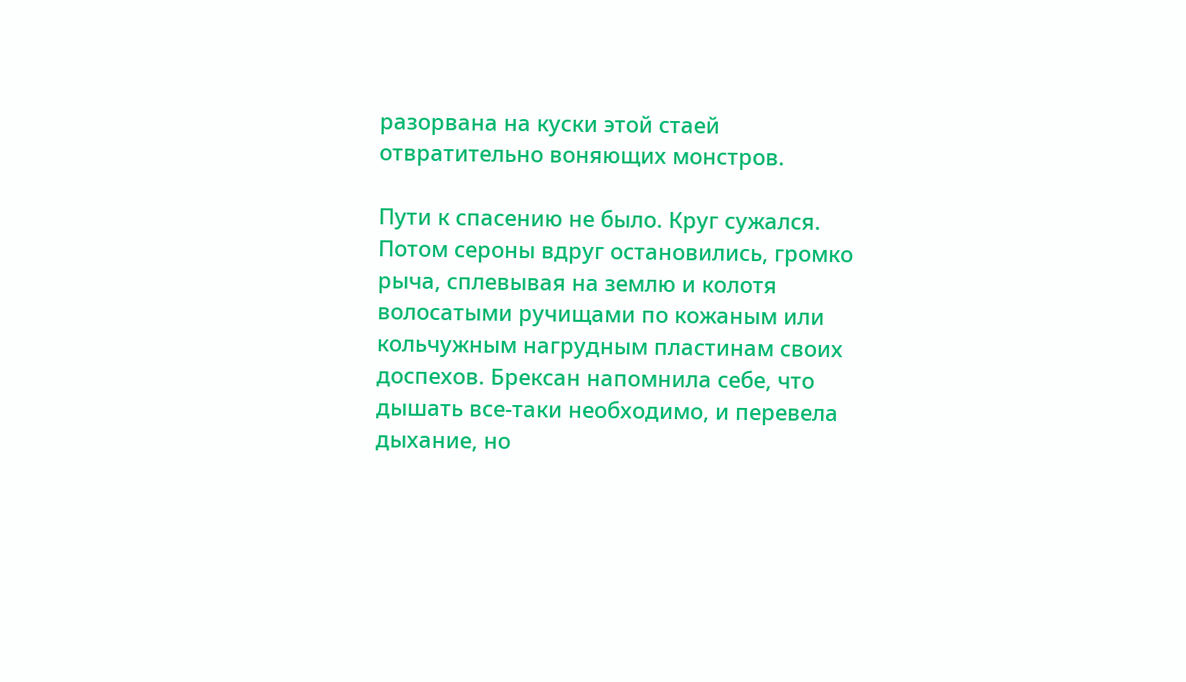разорвана на куски этой стаей отвратительно воняющих монстров.

Пути к спасению не было. Круг сужался. Потом сероны вдруг остановились, громко рыча, сплевывая на землю и колотя волосатыми ручищами по кожаным или кольчужным нагрудным пластинам своих доспехов. Брексан напомнила себе, что дышать все-таки необходимо, и перевела дыхание, но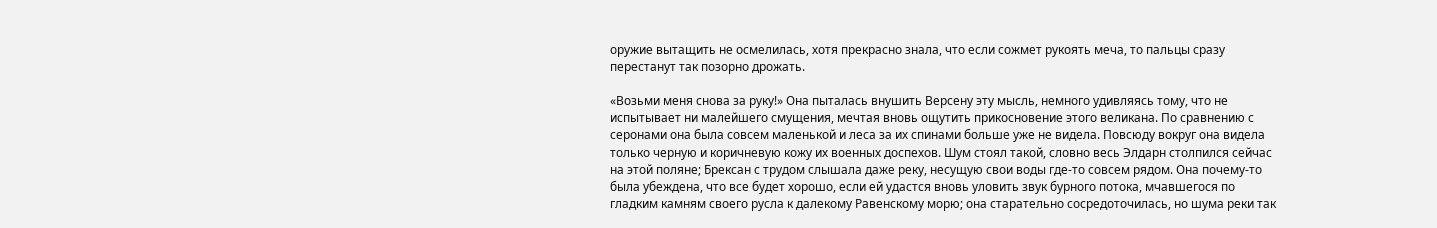оружие вытащить не осмелилась, хотя прекрасно знала, что если сожмет рукоять меча, то пальцы сразу перестанут так позорно дрожать.

«Возьми меня снова за руку!» Она пыталась внушить Версену эту мысль, немного удивляясь тому, что не испытывает ни малейшего смущения, мечтая вновь ощутить прикосновение этого великана. По сравнению с серонами она была совсем маленькой и леса за их спинами больше уже не видела. Повсюду вокруг она видела только черную и коричневую кожу их военных доспехов. Шум стоял такой, словно весь Элдарн столпился сейчас на этой поляне; Брексан с трудом слышала даже реку, несущую свои воды где-то совсем рядом. Она почему-то была убеждена, что все будет хорошо, если ей удастся вновь уловить звук бурного потока, мчавшегося по гладким камням своего русла к далекому Равенскому морю; она старательно сосредоточилась, но шума реки так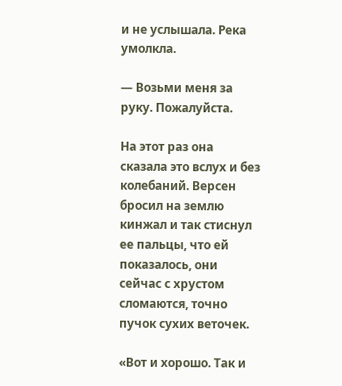и не услышала. Река умолкла.

— Возьми меня за руку. Пожалуйста.

На этот раз она сказала это вслух и без колебаний. Версен бросил на землю кинжал и так стиснул ее пальцы, что ей показалось, они сейчас с хрустом сломаются, точно пучок сухих веточек.

«Вот и хорошо. Так и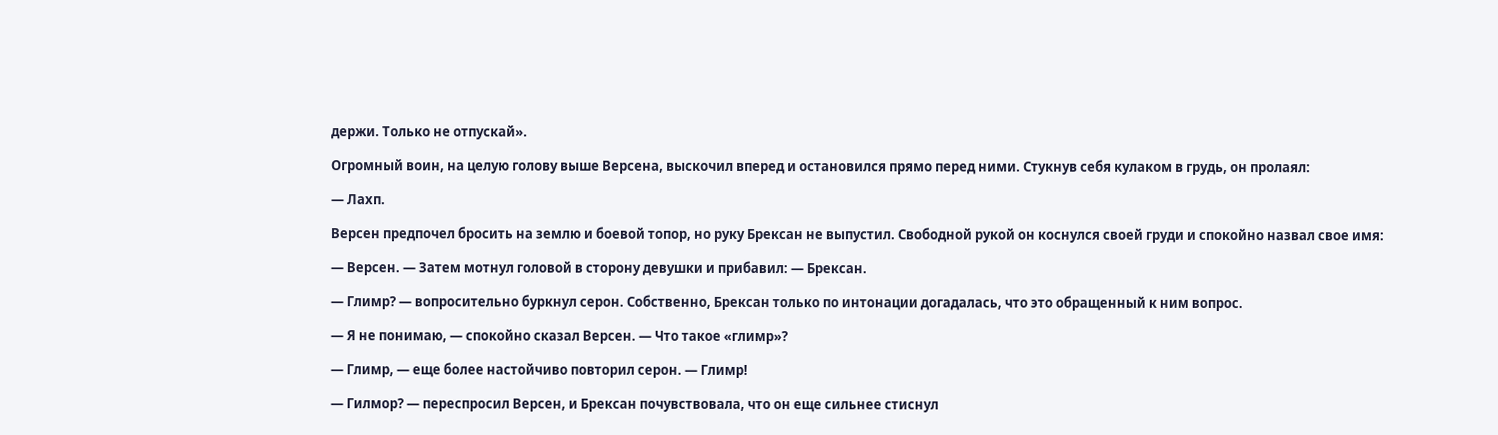держи. Только не отпускай».

Огромный воин, на целую голову выше Версена, выскочил вперед и остановился прямо перед ними. Стукнув себя кулаком в грудь, он пролаял:

— Лахп.

Версен предпочел бросить на землю и боевой топор, но руку Брексан не выпустил. Свободной рукой он коснулся своей груди и спокойно назвал свое имя:

— Версен. — Затем мотнул головой в сторону девушки и прибавил: — Брексан.

— Глимр? — вопросительно буркнул серон. Собственно, Брексан только по интонации догадалась, что это обращенный к ним вопрос.

— Я не понимаю, — спокойно сказал Версен. — Что такое «глимр»?

— Глимр, — еще более настойчиво повторил серон. — Глимр!

— Гилмор? — переспросил Версен, и Брексан почувствовала, что он еще сильнее стиснул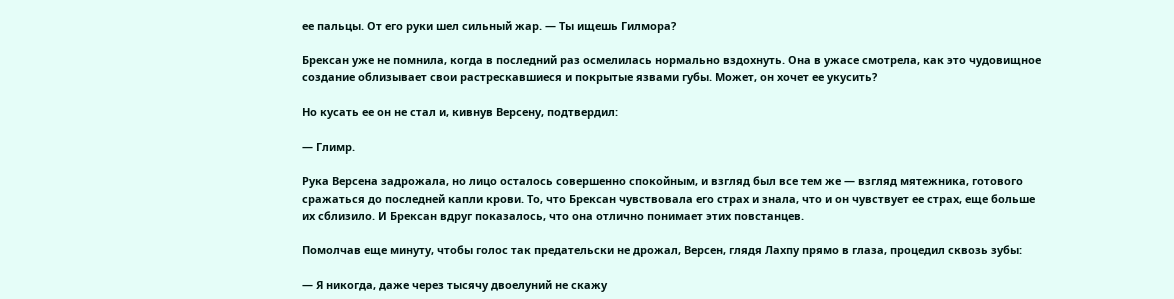ее пальцы. От его руки шел сильный жар. — Ты ищешь Гилмора?

Брексан уже не помнила, когда в последний раз осмелилась нормально вздохнуть. Она в ужасе смотрела, как это чудовищное создание облизывает свои растрескавшиеся и покрытые язвами губы. Может, он хочет ее укусить?

Но кусать ее он не стал и, кивнув Версену, подтвердил:

— Глимр.

Рука Версена задрожала, но лицо осталось совершенно спокойным, и взгляд был все тем же — взгляд мятежника, готового сражаться до последней капли крови. То, что Брексан чувствовала его страх и знала, что и он чувствует ее страх, еще больше их сблизило. И Брексан вдруг показалось, что она отлично понимает этих повстанцев.

Помолчав еще минуту, чтобы голос так предательски не дрожал, Версен, глядя Лахпу прямо в глаза, процедил сквозь зубы:

— Я никогда, даже через тысячу двоелуний не скажу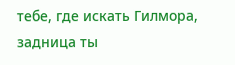тебе, где искать Гилмора, задница ты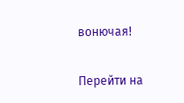вонючая!

Перейти на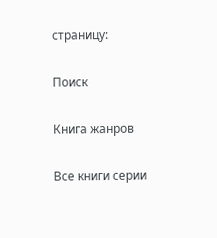страницу:

Поиск

Книга жанров

Все книги серии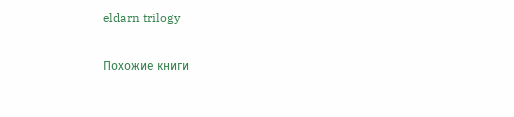eldarn trilogy

Похожие книги